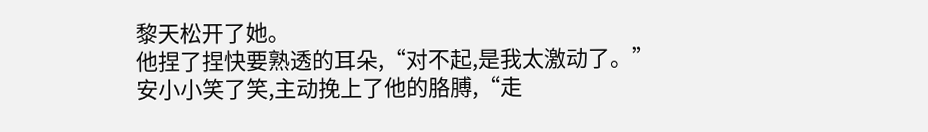黎天松开了她。
他捏了捏快要熟透的耳朵,“对不起,是我太激动了。”
安小小笑了笑,主动挽上了他的胳膊,“走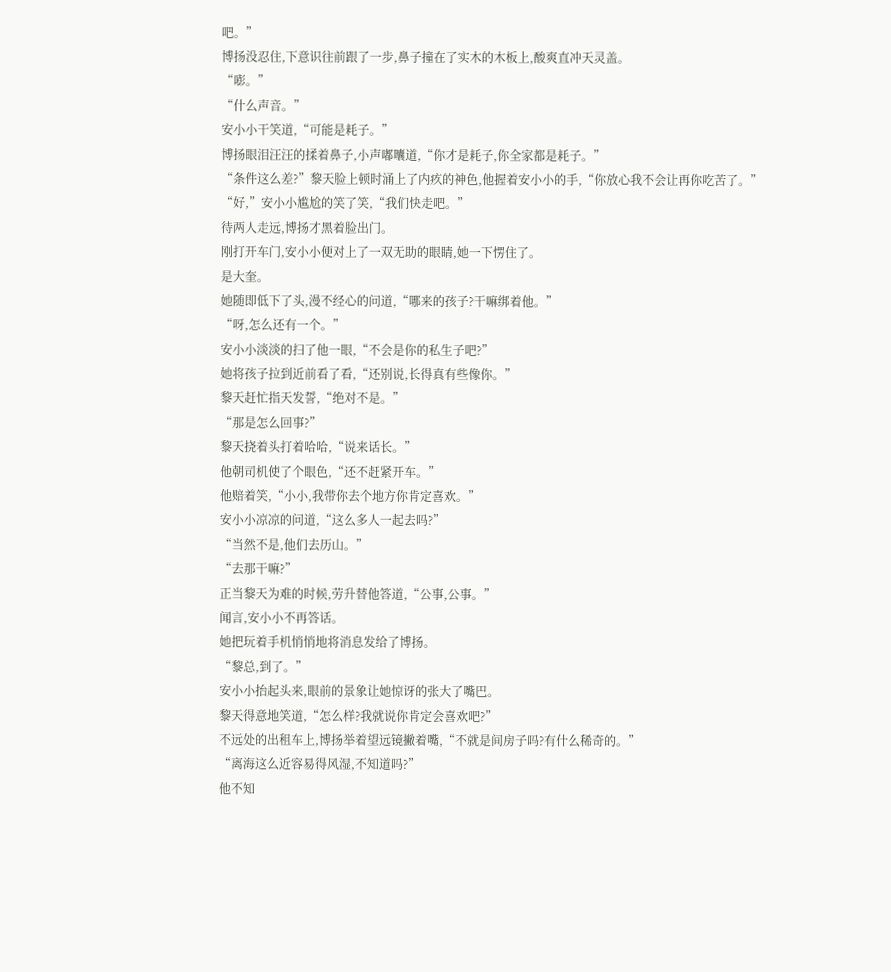吧。”
博扬没忍住,下意识往前跟了一步,鼻子撞在了实木的木板上,酸爽直冲天灵盖。
“嘭。”
“什么声音。”
安小小干笑道,“可能是耗子。”
博扬眼泪汪汪的揉着鼻子,小声嘟囔道,“你才是耗子,你全家都是耗子。”
“条件这么差?”黎天脸上顿时涌上了内疚的神色,他握着安小小的手,“你放心我不会让再你吃苦了。”
“好,”安小小尴尬的笑了笑,“我们快走吧。”
待两人走远,博扬才黑着脸出门。
刚打开车门,安小小便对上了一双无助的眼睛,她一下愣住了。
是大奎。
她随即低下了头,漫不经心的问道,“哪来的孩子?干嘛绑着他。”
“呀,怎么还有一个。”
安小小淡淡的扫了他一眼,“不会是你的私生子吧?”
她将孩子拉到近前看了看,“还别说,长得真有些像你。”
黎天赶忙指天发誓,“绝对不是。”
“那是怎么回事?”
黎天挠着头打着哈哈,“说来话长。”
他朝司机使了个眼色,“还不赶紧开车。”
他赔着笑,“小小,我带你去个地方你肯定喜欢。”
安小小凉凉的问道,“这么多人一起去吗?”
“当然不是,他们去历山。”
“去那干嘛?”
正当黎天为难的时候,劳升替他答道,“公事,公事。”
闻言,安小小不再答话。
她把玩着手机悄悄地将消息发给了博扬。
“黎总,到了。”
安小小抬起头来,眼前的景象让她惊讶的张大了嘴巴。
黎天得意地笑道,“怎么样?我就说你肯定会喜欢吧?”
不远处的出租车上,博扬举着望远镜撇着嘴,“不就是间房子吗?有什么稀奇的。”
“离海这么近容易得风湿,不知道吗?”
他不知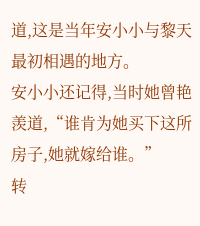道,这是当年安小小与黎天最初相遇的地方。
安小小还记得,当时她曾艳羡道,“谁肯为她买下这所房子,她就嫁给谁。”
转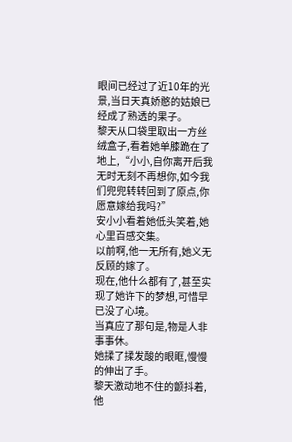眼间已经过了近10年的光景,当日天真娇憨的姑娘已经成了熟透的果子。
黎天从口袋里取出一方丝绒盒子,看着她单膝跪在了地上,“小小,自你离开后我无时无刻不再想你,如今我们兜兜转转回到了原点,你愿意嫁给我吗?”
安小小看着她低头笑着,她心里百感交集。
以前啊,他一无所有,她义无反顾的嫁了。
现在,他什么都有了,甚至实现了她许下的梦想,可惜早已没了心境。
当真应了那句是,物是人非事事休。
她揉了揉发酸的眼眶,慢慢的伸出了手。
黎天激动地不住的颤抖着,他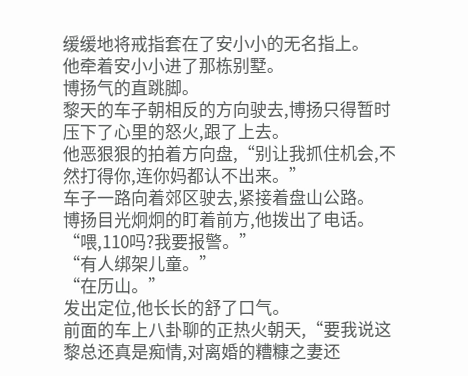缓缓地将戒指套在了安小小的无名指上。
他牵着安小小进了那栋别墅。
博扬气的直跳脚。
黎天的车子朝相反的方向驶去,博扬只得暂时压下了心里的怒火,跟了上去。
他恶狠狠的拍着方向盘,“别让我抓住机会,不然打得你,连你妈都认不出来。”
车子一路向着郊区驶去,紧接着盘山公路。
博扬目光炯炯的盯着前方,他拨出了电话。
“喂,110吗?我要报警。”
“有人绑架儿童。”
“在历山。”
发出定位,他长长的舒了口气。
前面的车上八卦聊的正热火朝天,“要我说这黎总还真是痴情,对离婚的糟糠之妻还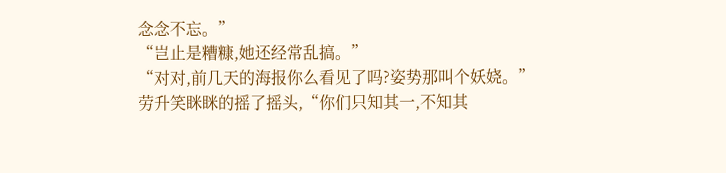念念不忘。”
“岂止是糟糠,她还经常乱搞。”
“对对,前几天的海报你么看见了吗?姿势那叫个妖娆。”
劳升笑眯眯的摇了摇头,“你们只知其一,不知其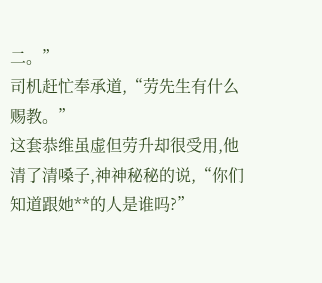二。”
司机赶忙奉承道,“劳先生有什么赐教。”
这套恭维虽虚但劳升却很受用,他清了清嗓子,神神秘秘的说,“你们知道跟她**的人是谁吗?”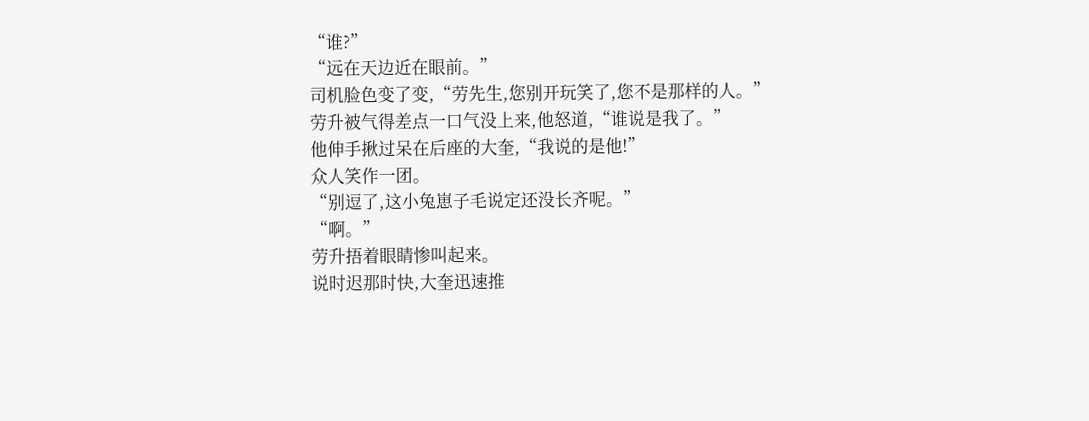“谁?”
“远在天边近在眼前。”
司机脸色变了变,“劳先生,您别开玩笑了,您不是那样的人。”
劳升被气得差点一口气没上来,他怒道,“谁说是我了。”
他伸手揪过呆在后座的大奎,“我说的是他!”
众人笑作一团。
“别逗了,这小兔崽子毛说定还没长齐呢。”
“啊。”
劳升捂着眼睛惨叫起来。
说时迟那时快,大奎迅速推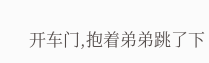开车门,抱着弟弟跳了下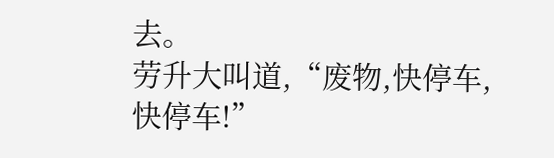去。
劳升大叫道,“废物,快停车,快停车!”